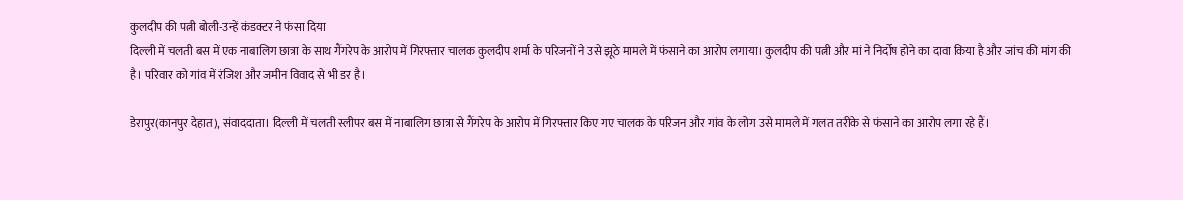कुलदीप की पत्नी बोली-उन्हें कंडक्टर ने फंसा दिया
दिल्ली में चलती बस में एक नाबालिग छात्रा के साथ गैंगरेप के आरोप में गिरफ्तार चालक कुलदीप शर्मा के परिजनों ने उसे झूठे मामले में फंसाने का आरोप लगाया। कुलदीप की पत्नी और मां ने निर्दोष होने का दावा किया है और जांच की मांग की है। परिवार को गांव में रंजिश और जमीन विवाद से भी डर है।

डेरापुर(कानपुर देहात), संवाददाता। दिल्ली में चलती स्लीपर बस में नाबालिग छात्रा से गैंगरेप के आरोप में गिरफ्तार किए गए चालक के परिजन और गांव के लोग उसे मामले में गलत तरीके से फंसाने का आरोप लगा रहे हैं।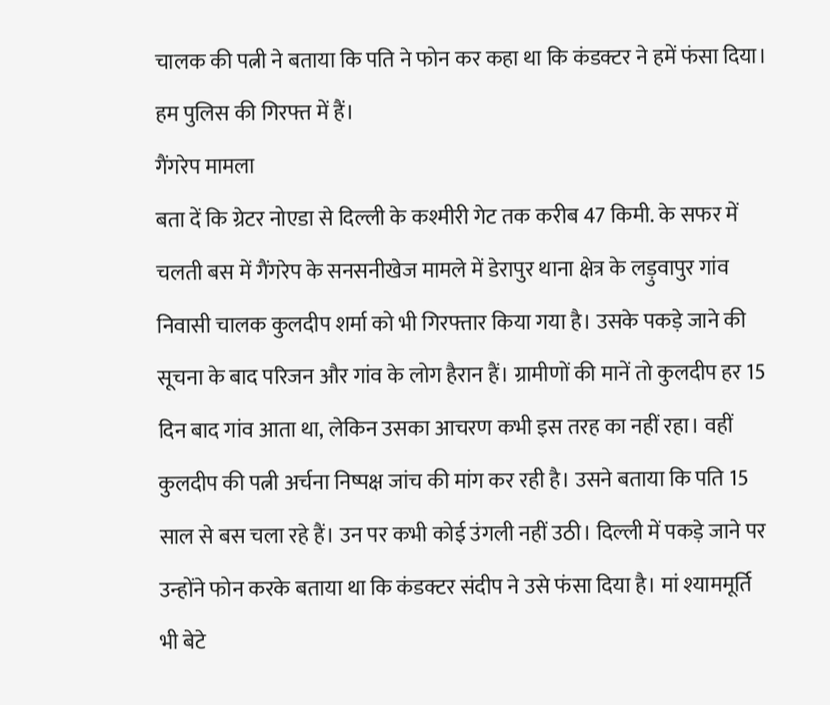चालक की पत्नी ने बताया कि पति ने फोन कर कहा था कि कंडक्टर ने हमें फंसा दिया। हम पुलिस की गिरफ्त में हैं।
गैंगरेप मामला
बता दें कि ग्रेटर नोएडा से दिल्ली के कश्मीरी गेट तक करीब 47 किमी. के सफर में चलती बस में गैंगरेप के सनसनीखेज मामले में डेरापुर थाना क्षेत्र के लड़ुवापुर गांव निवासी चालक कुलदीप शर्मा को भी गिरफ्तार किया गया है। उसके पकड़े जाने की सूचना के बाद परिजन और गांव के लोग हैरान हैं। ग्रामीणों की मानें तो कुलदीप हर 15 दिन बाद गांव आता था, लेकिन उसका आचरण कभी इस तरह का नहीं रहा। वहीं कुलदीप की पत्नी अर्चना निष्पक्ष जांच की मांग कर रही है। उसने बताया कि पति 15 साल से बस चला रहे हैं। उन पर कभी कोई उंगली नहीं उठी। दिल्ली में पकड़े जाने पर उन्होंने फोन करके बताया था कि कंडक्टर संदीप ने उसे फंसा दिया है। मां श्याममूर्ति भी बेटे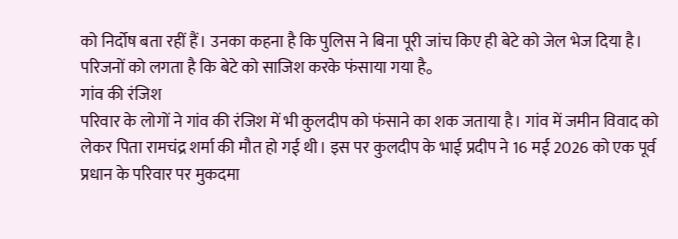को निर्दोष बता रहीं हैं। उनका कहना है कि पुलिस ने बिना पूरी जांच किए ही बेटे को जेल भेज दिया है। परिजनों को लगता है कि बेटे को साजिश करके फंसाया गया है。
गांव की रंजिश
परिवार के लोगों ने गांव की रंजिश में भी कुलदीप को फंसाने का शक जताया है। गांव में जमीन विवाद को लेकर पिता रामचंद्र शर्मा की मौत हो गई थी। इस पर कुलदीप के भाई प्रदीप ने 16 मई 2026 को एक पूर्व प्रधान के परिवार पर मुकदमा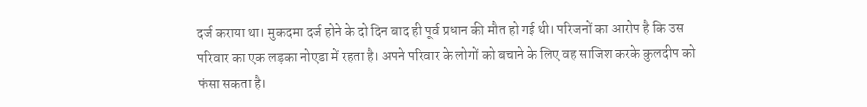दर्ज कराया था। मुकदमा दर्ज होने के दो दिन बाद ही पूर्व प्रधान की मौत हो गई थी। परिजनों का आरोप है कि उस परिवार का एक लड़का नोएडा में रहता है। अपने परिवार के लोगों को बचाने के लिए वह साजिश करके कुलदीप को फंसा सकता है।